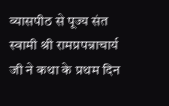व्यासपीठ से पूज्य संत स्वामी श्री रामप्रपन्नाचार्य जी ने कथा के प्रथम दिन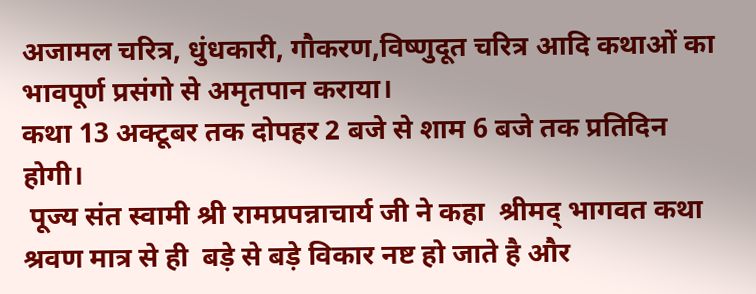अजामल चरित्र, धुंधकारी, गौकरण,विष्णुदूत चरित्र आदि कथाओं का भावपूर्ण प्रसंगो से अमृतपान कराया।
कथा 13 अक्टूबर तक दोपहर 2 बजे से शाम 6 बजे तक प्रतिदिन होगी।
 पूज्य संत स्वामी श्री रामप्रपन्नाचार्य जी ने कहा  श्रीमद् भागवत कथा श्रवण मात्र से ही  बड़े से बड़े विकार नष्ट हो जाते है और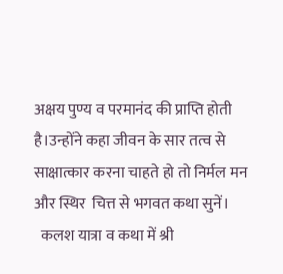अक्षय पुण्य व परमानंद की प्राप्ति होती है।उन्होंने कहा जीवन के सार तत्व से साक्षात्कार करना चाहते हो तो निर्मल मन और स्थिर  चित्त से भगवत कथा सुनें।
  कलश यात्रा व कथा में श्री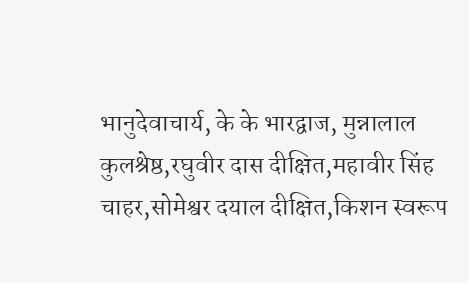भानुदेवाचार्य, के के भारद्वाज, मुन्नालाल कुलश्रेष्ठ,रघुवीर दास दीक्षित,महावीर सिंह चाहर,सोमेश्वर दयाल दीक्षित,किशन स्वरूप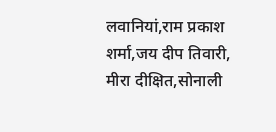लवानियां,राम प्रकाश शर्मा,जय दीप तिवारी,
मीरा दीक्षित,सोनाली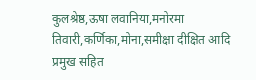कुलश्रेष्ठ,ऊषा लवानिया,मनोरमा तिवारी,कर्णिका,मोना,समीक्षा दीक्षित आदि प्रमुख सहित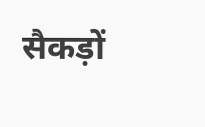सैकड़ों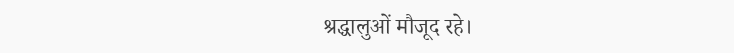श्रद्धालुओं मौजूद रहे।